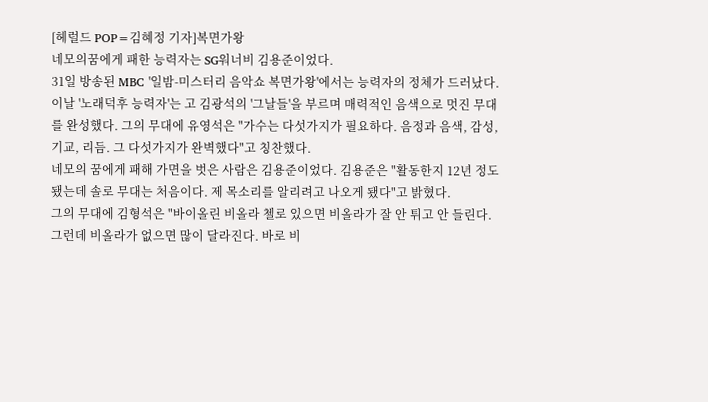[헤럴드 POP=김혜정 기자]복면가왕
네모의꿈에게 패한 능력자는 SG워너비 김용준이었다.
31일 방송된 MBC '일밤-미스터리 음악쇼 복면가왕'에서는 능력자의 정체가 드러났다.
이날 '노래덕후 능력자'는 고 김광석의 '그날들'을 부르며 매력적인 음색으로 멋진 무대를 완성했다. 그의 무대에 유영석은 "가수는 다섯가지가 필요하다. 음정과 음색, 감성, 기교, 리듬. 그 다섯가지가 완벽했다"고 칭찬했다.
네모의 꿈에게 패해 가면을 벗은 사람은 김용준이었다. 김용준은 "활동한지 12년 정도 됐는데 솔로 무대는 처음이다. 제 목소리를 알리려고 나오게 됐다"고 밝혔다.
그의 무대에 김형석은 "바이올린 비올라 첼로 있으면 비올라가 잘 안 튀고 안 들린다. 그런데 비올라가 없으면 많이 달라진다. 바로 비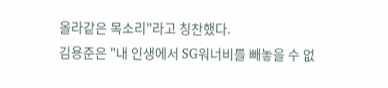올라같은 목소리"라고 칭찬했다.
김용준은 "내 인생에서 SG워너비를 빼놓을 수 없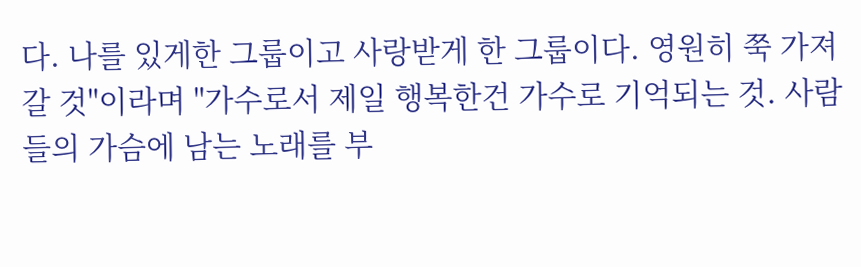다. 나를 있게한 그룹이고 사랑받게 한 그룹이다. 영원히 쭉 가져갈 것"이라며 "가수로서 제일 행복한건 가수로 기억되는 것. 사람들의 가슴에 남는 노래를 부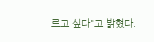르고 싶다"고 밝혔다.